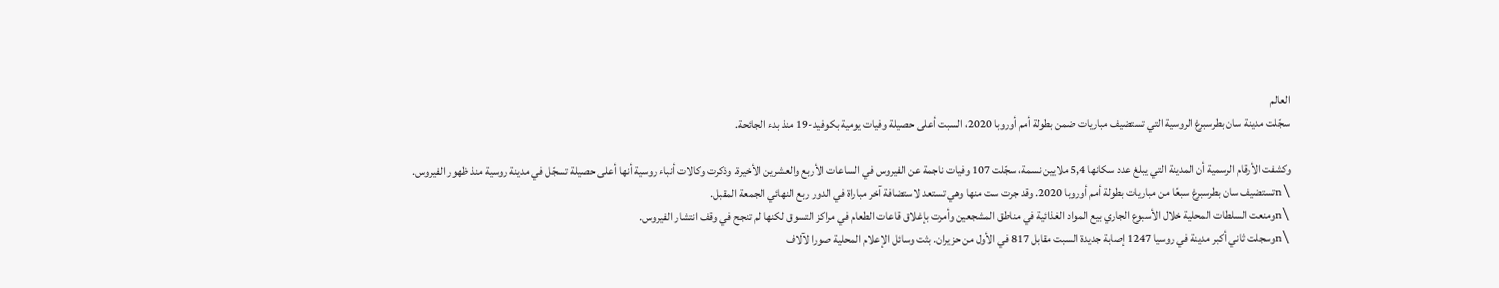العالم
سجّلت مدينة سان بطرسبرغ الروسية التي تستضيف مباريات ضمن بطولة أمم أوروبا 2020، السبت أعلى حصيلة وفيات يومية بكوفيد-19 منذ بدء الجائحة.

وكشفت الأرقام الرسمية أن المدينة التي يبلغ عدد سكانها 5,4 ملايين نسمة، سجّلت 107 وفيات ناجمة عن الفيروس في الساعات الأربع والعشرين الأخيرة. وذكرت وكالات أنباء روسية أنها أعلى حصيلة تسجّل في مدينة روسية منذ ظهور الفيروس.
\nتستضيف سان بطرسبرغ سبعًا من مباريات بطولة أمم أوروبا 2020. وقد جرت ست منها وهي تستعد لاستضافة آخر مباراة في الدور ربع النهائي الجمعة المقبل.
\nومنعت السلطات المحلية خلال الأسبوع الجاري بيع المواد الغذائية في مناطق المشجعين وأمرت بإغلاق قاعات الطعام في مراكز التسوق لكنها لم تنجح في وقف انتشار الفيروس.
\nوسجلت ثاني أكبر مدينة في روسيا 1247 إصابة جديدة السبت مقابل 817 في الأول من حزيران. بثت وسائل الإعلام المحلية صورا لآلاف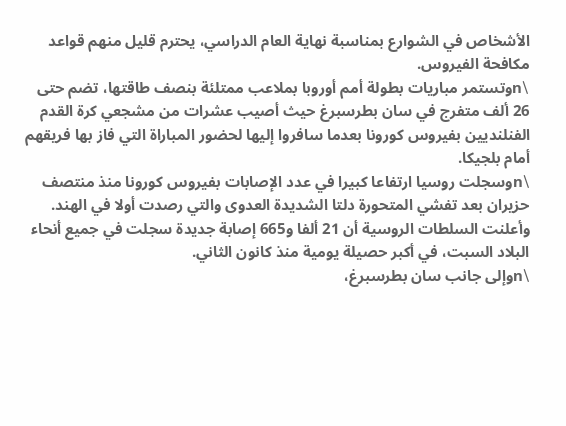الأشخاص في الشوارع بمناسبة نهاية العام الدراسي، يحترم قليل منهم قواعد مكافحة الفيروس.
\nوتستمر مباريات بطولة أمم أوروبا بملاعب ممتلئة بنصف طاقتها، تضم حتى 26 ألف متفرج في سان بطرسبرغ حيث أصيب عشرات من مشجعي كرة القدم الفنلنديين بفيروس كورونا بعدما سافروا إليها لحضور المباراة التي فاز بها فريقهم أمام بلجيكا.
\nوسجلت روسيا ارتفاعا كبيرا في عدد الإصابات بفيروس كورونا منذ منتصف حزيران بعد تفشي المتحورة دلتا الشديدة العدوى والتي رصدت أولا في الهند. وأعلنت السلطات الروسية أن 21 ألفا و665 إصابة جديدة سجلت في جميع أنحاء البلاد السبت، في أكبر حصيلة يومية منذ كانون الثاني.
\nوإلى جانب سان بطرسبرغ،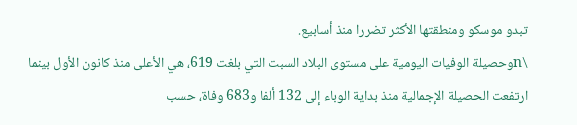تبدو موسكو ومنطقتها الأكثر تضررا منذ أسابيع.
\nوحصيلة الوفيات اليومية على مستوى البلاد السبت التي بلغت 619، هي الأعلى منذ كانون الأول بينما ارتفعت الحصيلة الإجمالية منذ بداية الوباء إلى 132 ألفا و683 وفاة، حسب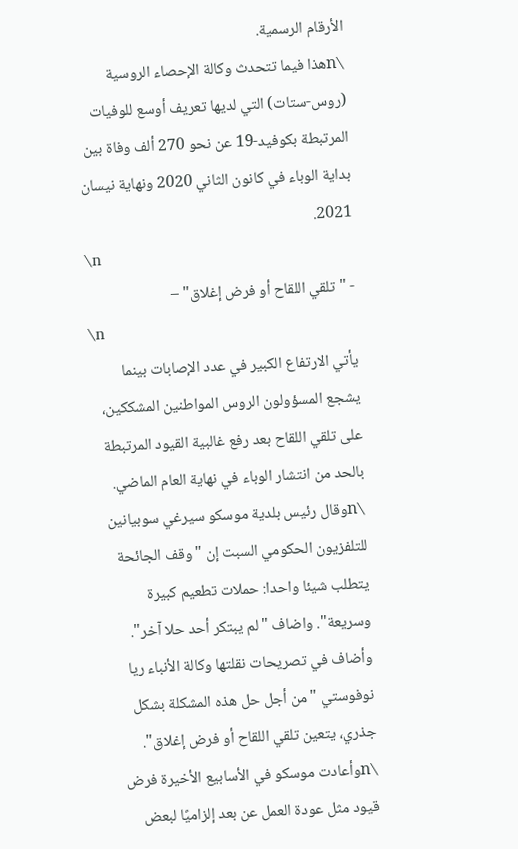الأرقام الرسمية.
\nهذا فيما تتحدث وكالة الإحصاء الروسية (روس-ستات) التي لديها تعريف أوسع للوفيات المرتبطة بكوفيد-19 عن نحو 270 ألف وفاة بين بداية الوباء في كانون الثاني 2020 ونهاية نيسان 2021.
\n
- "تلقي اللقاح أو فرض إغلاق" –
\n
يأتي الارتفاع الكبير في عدد الإصابات بينما يشجع المسؤولون الروس المواطنين المشككين، على تلقي اللقاح بعد رفع غالبية القيود المرتبطة بالحد من انتشار الوباء في نهاية العام الماضي.
\nوقال رئيس بلدية موسكو سيرغي سوبيانين للتلفزيون الحكومي السبت إن "وقف الجائحة يتطلب شيئا واحدا: حملات تطعيم كبيرة وسريعة". واضاف "لم يبتكر أحد حلا آخر". وأضاف في تصريحات نقلتها وكالة الأنباء ريا نوفوستي "من أجل حل هذه المشكلة بشكل جذري، يتعين تلقي اللقاح أو فرض إغلاق".
\nوأعادت موسكو في الأسابيع الأخيرة فرض قيود مثل عودة العمل عن بعد إلزاميًا لبعض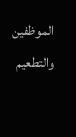الموظفين والتطعيم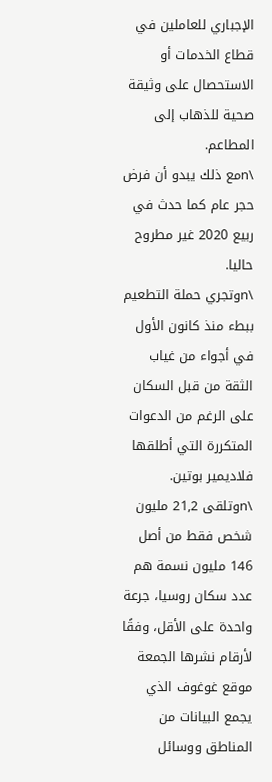الإجباري للعاملين في قطاع الخدمات أو الاستحصال على وثيقة صحية للذهاب إلى المطاعم.
\nمع ذلك يبدو أن فرض حجر عام كما حدث في ربيع 2020 غير مطروح حاليا.
\nوتجري حملة التطعيم ببطء منذ كانون الأول في أجواء من غياب الثقة من قبل السكان على الرغم من الدعوات المتكررة التي أطلقها فلاديمير بوتين.
\nوتلقى 21,2 مليون شخص فقط من أصل 146 مليون نسمة هم عدد سكان روسيا، جرعة واحدة على الأقل، وفقًا لأرقام نشرها الجمعة موقع غوغوف الذي يجمع البيانات من المناطق ووسائل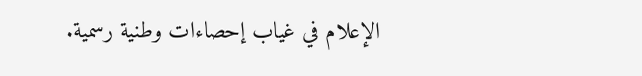الإعلام في غياب إحصاءات وطنية رسمية.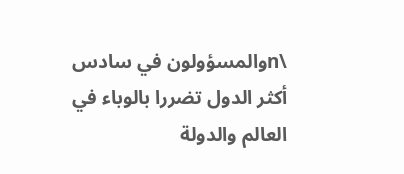\nوالمسؤولون في سادس أكثر الدول تضررا بالوباء في العالم والدولة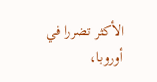الأكثر تضررا في أوروبا،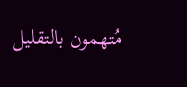مُتهمون بالتقليل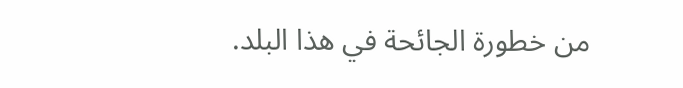من خطورة الجائحة في هذا البلد.